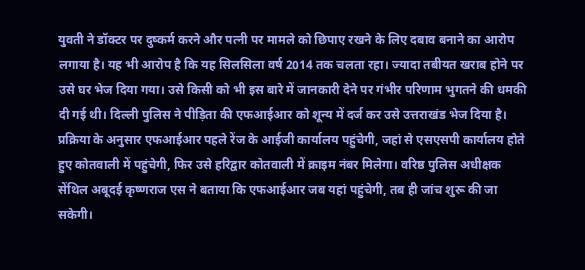युवती ने डॉक्टर पर दुष्कर्म करने और पत्नी पर मामले को छिपाए रखने के लिए दबाव बनाने का आरोप लगाया है। यह भी आरोप है कि यह सिलसिला वर्ष 2014 तक चलता रहा। ज्यादा तबीयत खराब होने पर उसे घर भेज दिया गया। उसे किसी को भी इस बारे में जानकारी देने पर गंभीर परिणाम भुगतने की धमकी दी गई थी। दिल्ली पुलिस ने पीड़िता की एफआईआर को शून्य में दर्ज कर उसे उत्तराखंड भेज दिया है।
प्रक्रिया के अनुसार एफआईआर पहले रेंज के आईजी कार्यालय पहुंचेगी, जहां से एसएसपी कार्यालय होते हुए कोतवाली में पहुंचेगी, फिर उसे हरिद्वार कोतवाली में क्राइम नंबर मिलेगा। वरिष्ठ पुलिस अधीक्षक सेंथिल अबूदई कृष्णराज एस ने बताया कि एफआईआर जब यहां पहुंचेगी, तब ही जांच शुरू की जा सकेगी।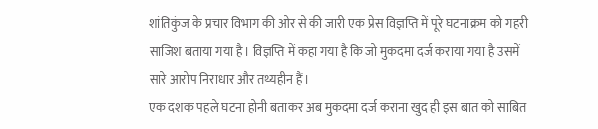शांतिकुंज के प्रचार विभाग की ओर से की जारी एक प्रेस विज्ञप्ति में पूरे घटनाक्रम को गहरी साजिश बताया गया है। विज्ञप्ति में कहा गया है कि जो मुकदमा दर्ज कराया गया है उसमें सारे आरोप निराधार और तथ्यहीन हैं।
एक दशक पहले घटना होनी बताकर अब मुकदमा दर्ज कराना खुद ही इस बात को साबित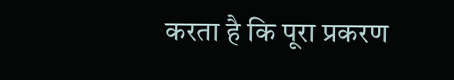करता है कि पूरा प्रकरण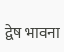द्वेष भावना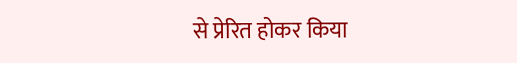से प्रेरित होकर किया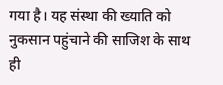गया है। यह संस्था की ख्याति को नुकसान पहुंचाने की साजिश के साथ ही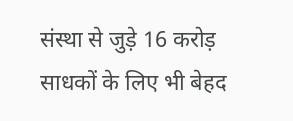संस्था से जुड़े 16 करोड़ साधकों के लिए भी बेहद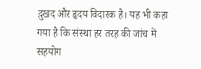द़ुखद और हृदय विदारक है। यह भी कहा गया है कि संस्था हर तरह की जांच में सहयोग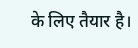के लिए तैयार है।